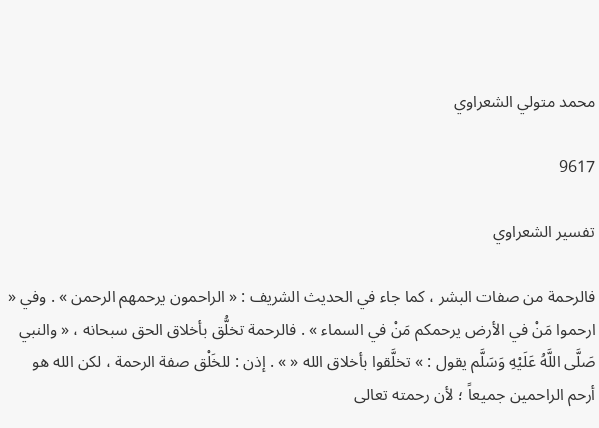محمد متولي الشعراوي

9617

تفسير الشعراوي

فالرحمة من صفات البشر ، كما جاء في الحديث الشريف : « الراحمون يرحمهم الرحمن » . وفي « ارحموا مَنْ في الأرض يرحمكم مَنْ في السماء » . فالرحمة تخلُّق بأخلاق الحق سبحانه ، « والنبي صَلَّى اللَّهُ عَلَيْهِ وَسَلَّم يقول : » تخلَّقوا بأخلاق الله « » . إذن : للخَلْق صفة الرحمة ، لكن الله هو أرحم الراحمين جميعاً ؛ لأن رحمته تعالى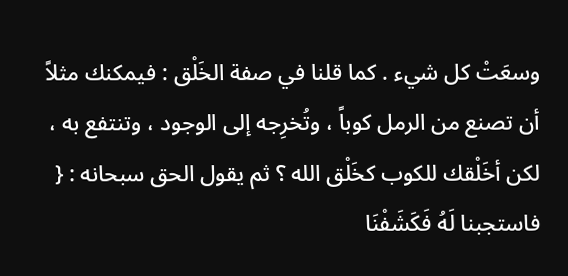وسعَتْ كل شيء . كما قلنا في صفة الخَلْق : فيمكنك مثلاً أن تصنع من الرمل كوباً ، وتُخرِجه إلى الوجود ، وتنتفع به ، لكن أخَلْقك للكوب كخَلْق الله ؟ ثم يقول الحق سبحانه : { فاستجبنا لَهُ فَكَشَفْنَا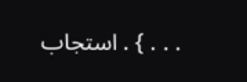. . . } . استجاب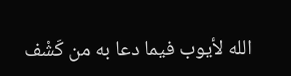الله لأيوب فيما دعا به من كَشْف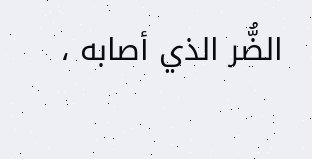الضُّر الذي أصابه ،